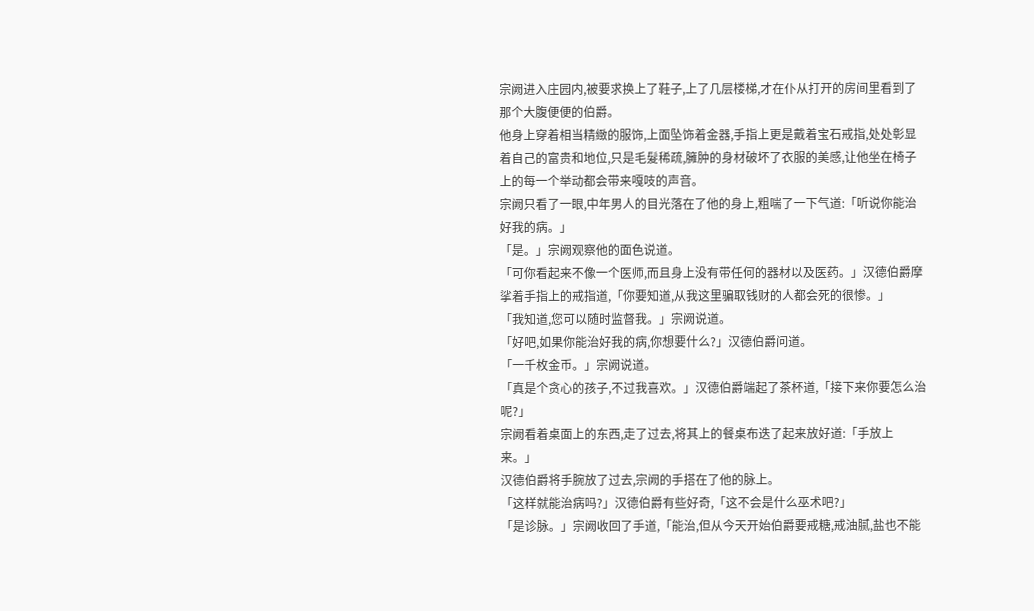宗阙进入庄园内,被要求换上了鞋子,上了几层楼梯,才在仆从打开的房间里看到了那个大腹便便的伯爵。
他身上穿着相当精緻的服饰,上面坠饰着金器,手指上更是戴着宝石戒指,处处彰显着自己的富贵和地位,只是毛髮稀疏,臃肿的身材破坏了衣服的美感,让他坐在椅子上的每一个举动都会带来嘎吱的声音。
宗阙只看了一眼,中年男人的目光落在了他的身上,粗喘了一下气道:「听说你能治好我的病。」
「是。」宗阙观察他的面色说道。
「可你看起来不像一个医师,而且身上没有带任何的器材以及医药。」汉德伯爵摩挲着手指上的戒指道,「你要知道,从我这里骗取钱财的人都会死的很惨。」
「我知道,您可以随时监督我。」宗阙说道。
「好吧,如果你能治好我的病,你想要什么?」汉德伯爵问道。
「一千枚金币。」宗阙说道。
「真是个贪心的孩子,不过我喜欢。」汉德伯爵端起了茶杯道,「接下来你要怎么治呢?」
宗阙看着桌面上的东西,走了过去,将其上的餐桌布迭了起来放好道:「手放上来。」
汉德伯爵将手腕放了过去,宗阙的手搭在了他的脉上。
「这样就能治病吗?」汉德伯爵有些好奇,「这不会是什么巫术吧?」
「是诊脉。」宗阙收回了手道,「能治,但从今天开始伯爵要戒糖,戒油腻,盐也不能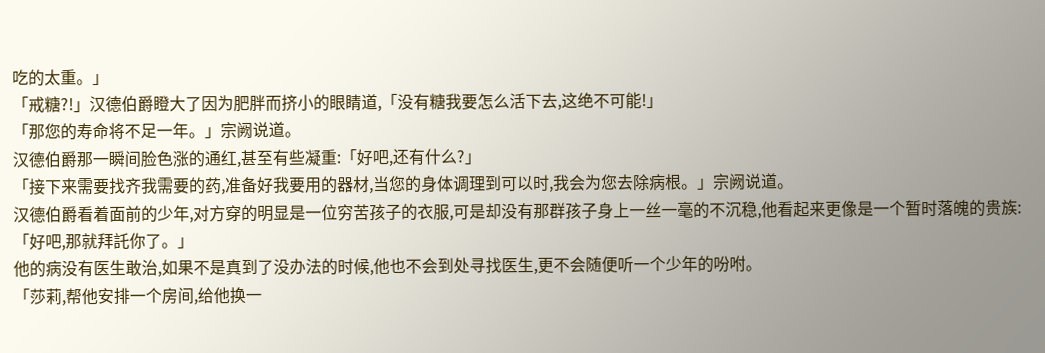吃的太重。」
「戒糖?!」汉德伯爵瞪大了因为肥胖而挤小的眼睛道,「没有糖我要怎么活下去,这绝不可能!」
「那您的寿命将不足一年。」宗阙说道。
汉德伯爵那一瞬间脸色涨的通红,甚至有些凝重:「好吧,还有什么?」
「接下来需要找齐我需要的药,准备好我要用的器材,当您的身体调理到可以时,我会为您去除病根。」宗阙说道。
汉德伯爵看着面前的少年,对方穿的明显是一位穷苦孩子的衣服,可是却没有那群孩子身上一丝一毫的不沉稳,他看起来更像是一个暂时落魄的贵族:「好吧,那就拜託你了。」
他的病没有医生敢治,如果不是真到了没办法的时候,他也不会到处寻找医生,更不会随便听一个少年的吩咐。
「莎莉,帮他安排一个房间,给他换一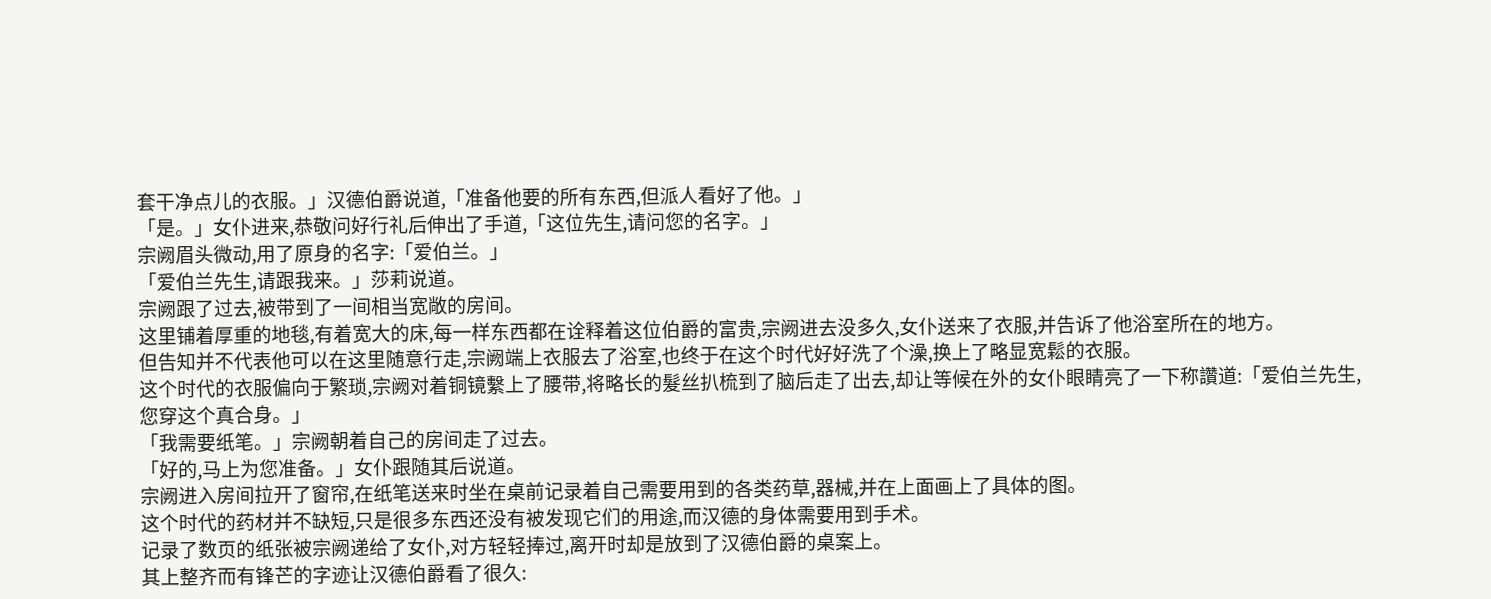套干净点儿的衣服。」汉德伯爵说道,「准备他要的所有东西,但派人看好了他。」
「是。」女仆进来,恭敬问好行礼后伸出了手道,「这位先生,请问您的名字。」
宗阙眉头微动,用了原身的名字:「爱伯兰。」
「爱伯兰先生,请跟我来。」莎莉说道。
宗阙跟了过去,被带到了一间相当宽敞的房间。
这里铺着厚重的地毯,有着宽大的床,每一样东西都在诠释着这位伯爵的富贵,宗阙进去没多久,女仆送来了衣服,并告诉了他浴室所在的地方。
但告知并不代表他可以在这里随意行走,宗阙端上衣服去了浴室,也终于在这个时代好好洗了个澡,换上了略显宽鬆的衣服。
这个时代的衣服偏向于繁琐,宗阙对着铜镜繫上了腰带,将略长的髮丝扒梳到了脑后走了出去,却让等候在外的女仆眼睛亮了一下称讚道:「爱伯兰先生,您穿这个真合身。」
「我需要纸笔。」宗阙朝着自己的房间走了过去。
「好的,马上为您准备。」女仆跟随其后说道。
宗阙进入房间拉开了窗帘,在纸笔送来时坐在桌前记录着自己需要用到的各类药草,器械,并在上面画上了具体的图。
这个时代的药材并不缺短,只是很多东西还没有被发现它们的用途,而汉德的身体需要用到手术。
记录了数页的纸张被宗阙递给了女仆,对方轻轻捧过,离开时却是放到了汉德伯爵的桌案上。
其上整齐而有锋芒的字迹让汉德伯爵看了很久: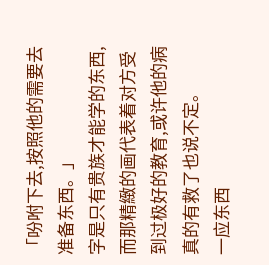「吩咐下去,按照他的需要去准备东西。」
字是只有贵族才能学的东西,而那精緻的画代表着对方受到过极好的教育,或许他的病真的有救了也说不定。
一应东西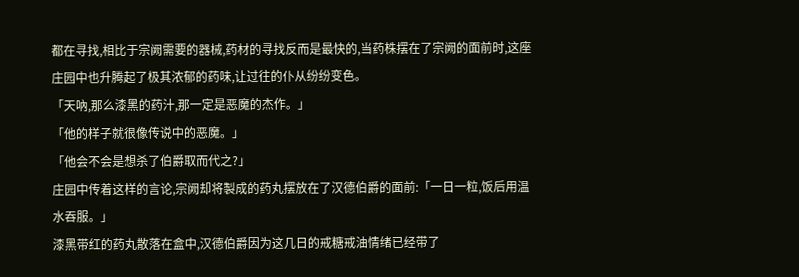都在寻找,相比于宗阙需要的器械,药材的寻找反而是最快的,当药株摆在了宗阙的面前时,这座庄园中也升腾起了极其浓郁的药味,让过往的仆从纷纷变色。
「天吶,那么漆黑的药汁,那一定是恶魔的杰作。」
「他的样子就很像传说中的恶魔。」
「他会不会是想杀了伯爵取而代之?」
庄园中传着这样的言论,宗阙却将製成的药丸摆放在了汉德伯爵的面前:「一日一粒,饭后用温水吞服。」
漆黑带红的药丸散落在盒中,汉德伯爵因为这几日的戒糖戒油情绪已经带了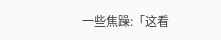一些焦躁:「这看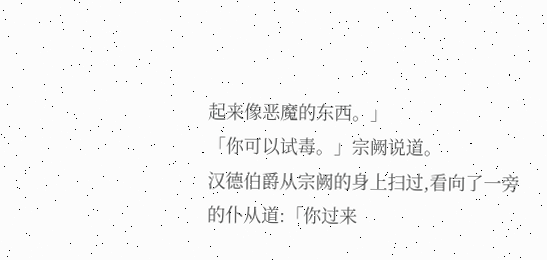起来像恶魔的东西。」
「你可以试毒。」宗阙说道。
汉德伯爵从宗阙的身上扫过,看向了一旁的仆从道:「你过来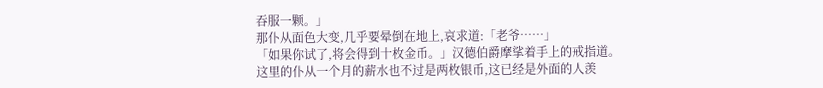吞服一颗。」
那仆从面色大变,几乎要晕倒在地上,哀求道:「老爷……」
「如果你试了,将会得到十枚金币。」汉德伯爵摩挲着手上的戒指道。
这里的仆从一个月的薪水也不过是两枚银币,这已经是外面的人羡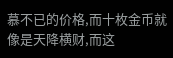慕不已的价格,而十枚金币就像是天降横财,而这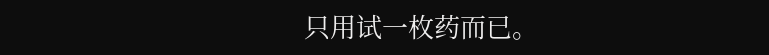只用试一枚药而已。